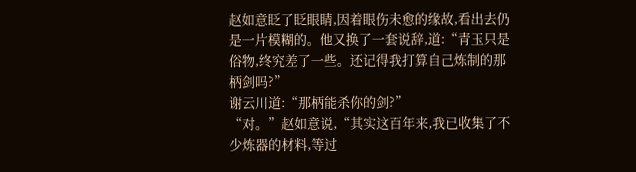赵如意眨了眨眼睛,因着眼伤未愈的缘故,看出去仍是一片模糊的。他又换了一套说辞,道:“青玉只是俗物,终究差了一些。还记得我打算自己炼制的那柄剑吗?”
谢云川道:“那柄能杀你的剑?”
“对。”赵如意说,“其实这百年来,我已收集了不少炼器的材料,等过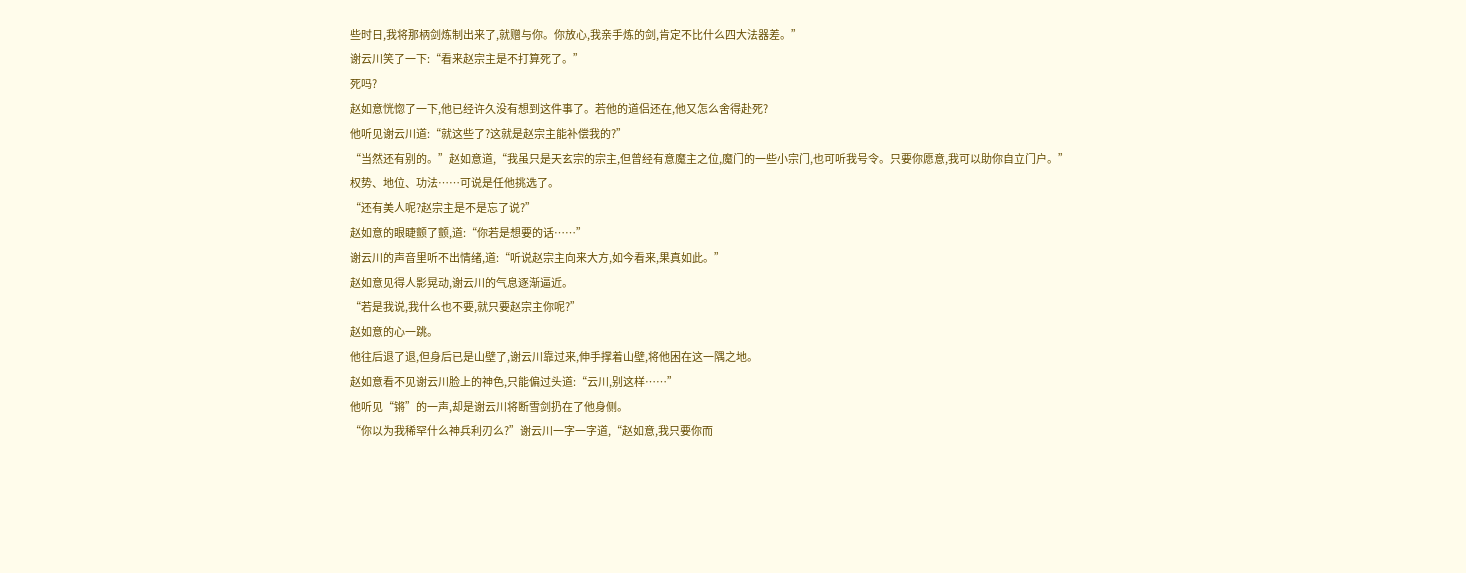些时日,我将那柄剑炼制出来了,就赠与你。你放心,我亲手炼的剑,肯定不比什么四大法器差。”
谢云川笑了一下:“看来赵宗主是不打算死了。”
死吗?
赵如意恍惚了一下,他已经许久没有想到这件事了。若他的道侣还在,他又怎么舍得赴死?
他听见谢云川道:“就这些了?这就是赵宗主能补偿我的?”
“当然还有别的。”赵如意道,“我虽只是天玄宗的宗主,但曾经有意魔主之位,魔门的一些小宗门,也可听我号令。只要你愿意,我可以助你自立门户。”
权势、地位、功法……可说是任他挑选了。
“还有美人呢?赵宗主是不是忘了说?”
赵如意的眼睫颤了颤,道:“你若是想要的话……”
谢云川的声音里听不出情绪,道:“听说赵宗主向来大方,如今看来,果真如此。”
赵如意见得人影晃动,谢云川的气息逐渐逼近。
“若是我说,我什么也不要,就只要赵宗主你呢?”
赵如意的心一跳。
他往后退了退,但身后已是山壁了,谢云川靠过来,伸手撑着山壁,将他困在这一隅之地。
赵如意看不见谢云川脸上的神色,只能偏过头道:“云川,别这样……”
他听见“锵”的一声,却是谢云川将断雪剑扔在了他身侧。
“你以为我稀罕什么神兵利刃么?”谢云川一字一字道,“赵如意,我只要你而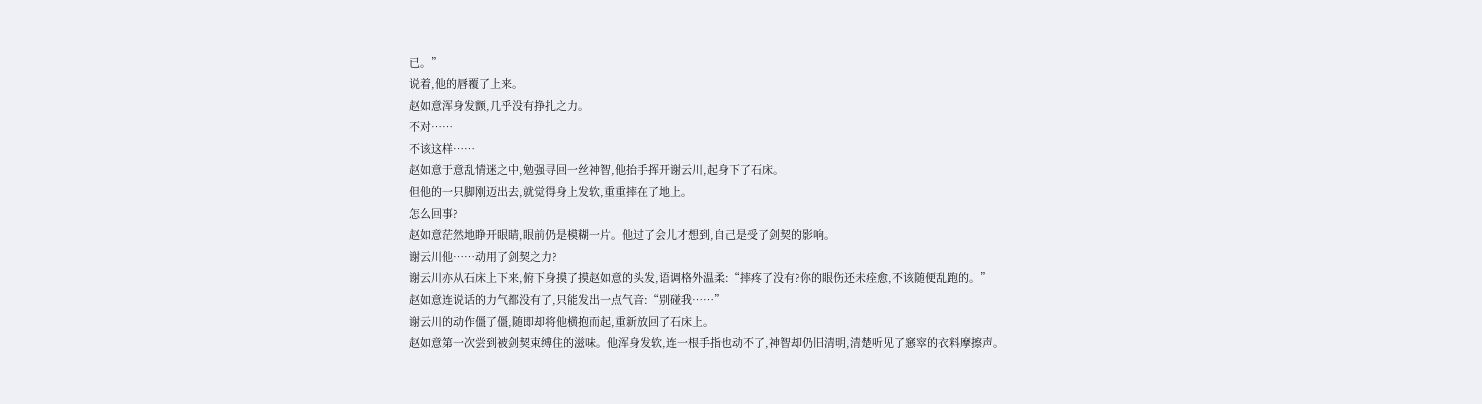已。”
说着,他的唇覆了上来。
赵如意浑身发颤,几乎没有挣扎之力。
不对……
不该这样……
赵如意于意乱情迷之中,勉强寻回一丝神智,他抬手挥开谢云川,起身下了石床。
但他的一只脚刚迈出去,就觉得身上发软,重重摔在了地上。
怎么回事?
赵如意茫然地睁开眼睛,眼前仍是模糊一片。他过了会儿才想到,自己是受了剑契的影响。
谢云川他……动用了剑契之力?
谢云川亦从石床上下来,俯下身摸了摸赵如意的头发,语调格外温柔:“摔疼了没有?你的眼伤还未痊愈,不该随便乱跑的。”
赵如意连说话的力气都没有了,只能发出一点气音:“别碰我……”
谢云川的动作僵了僵,随即却将他横抱而起,重新放回了石床上。
赵如意第一次尝到被剑契束缚住的滋味。他浑身发软,连一根手指也动不了,神智却仍旧清明,清楚听见了窸窣的衣料摩擦声。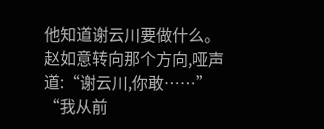他知道谢云川要做什么。
赵如意转向那个方向,哑声道:“谢云川,你敢……”
“我从前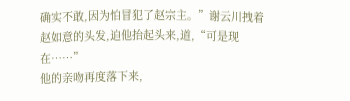确实不敢,因为怕冒犯了赵宗主。”谢云川拽着赵如意的头发,迫他抬起头来,道,“可是现在……”
他的亲吻再度落下来,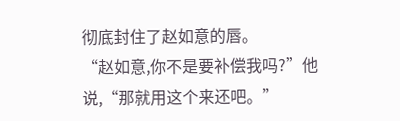彻底封住了赵如意的唇。
“赵如意,你不是要补偿我吗?”他说,“那就用这个来还吧。”